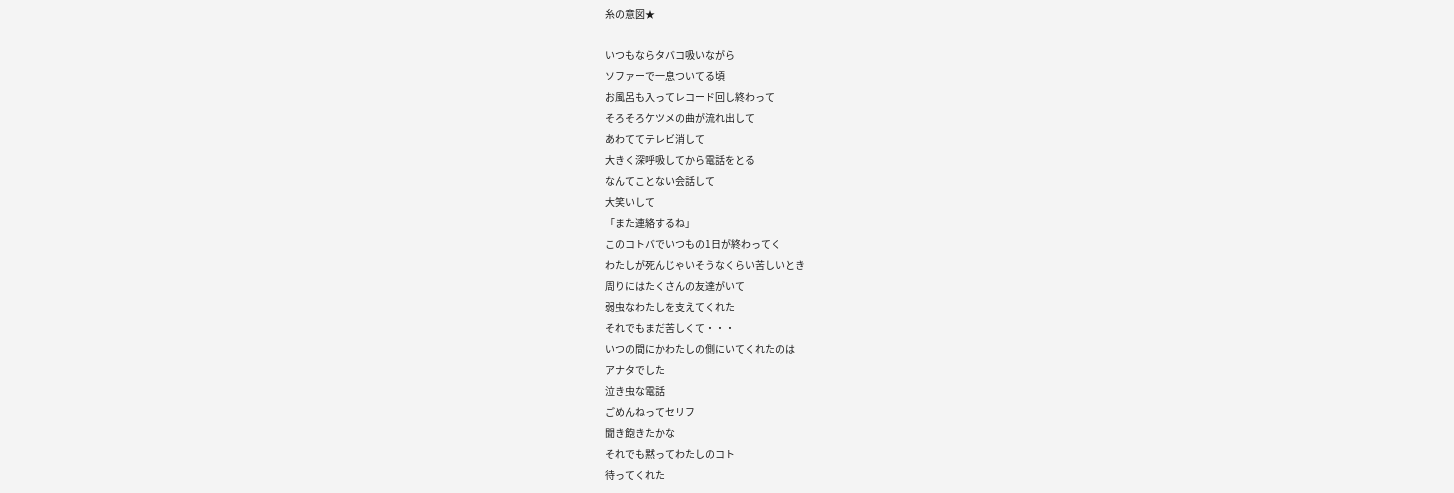糸の意図★

いつもならタバコ吸いながら
ソファーで一息ついてる頃
お風呂も入ってレコード回し終わって
そろそろケツメの曲が流れ出して
あわててテレビ消して
大きく深呼吸してから電話をとる
なんてことない会話して
大笑いして
「また連絡するね」
このコトバでいつもの1日が終わってく
わたしが死んじゃいそうなくらい苦しいとき
周りにはたくさんの友達がいて
弱虫なわたしを支えてくれた
それでもまだ苦しくて・・・
いつの間にかわたしの側にいてくれたのは
アナタでした
泣き虫な電話
ごめんねってセリフ
聞き飽きたかな
それでも黙ってわたしのコト
待ってくれた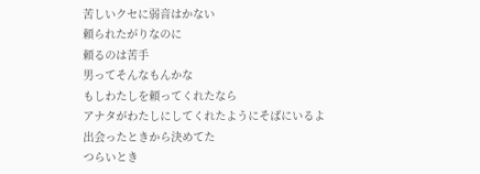苦しいクセに弱音はかない
頼られたがりなのに
頼るのは苦手
男ってそんなもんかな
もしわたしを頼ってくれたなら
アナタがわたしにしてくれたようにそばにいるよ
出会ったときから決めてた
つらいとき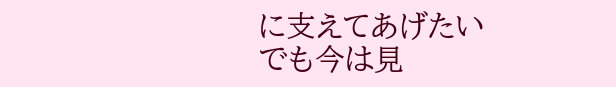に支えてあげたい
でも今は見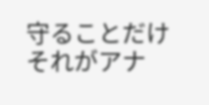守ることだけ
それがアナ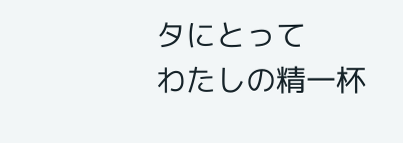タにとって
わたしの精一杯